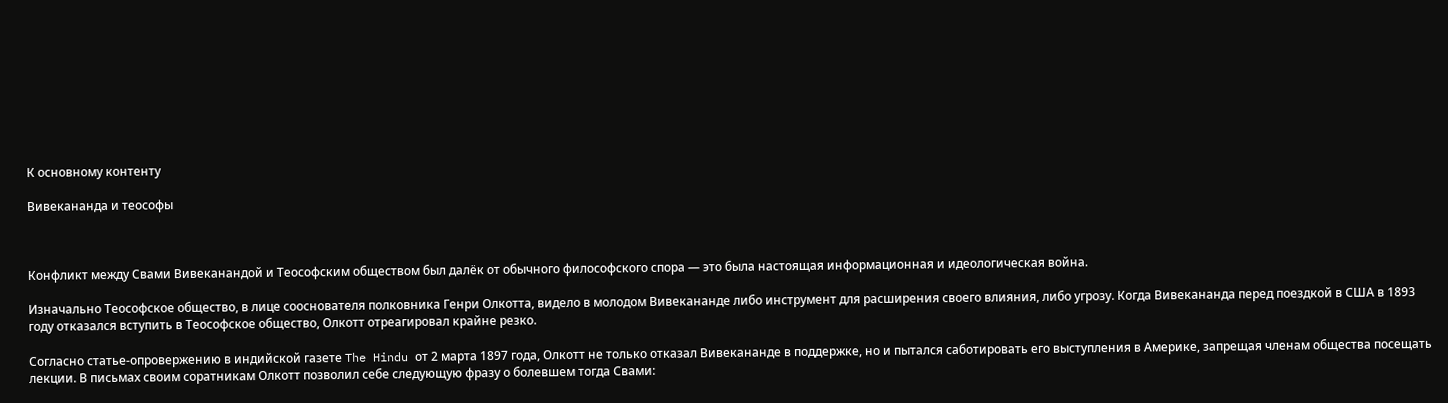К основному контенту

Вивекананда и теософы



Конфликт между Свами Вивеканандой и Теософским обществом был далёк от обычного философского спора — это была настоящая информационная и идеологическая война.

Изначально Теософское общество, в лице сооснователя полковника Генри Олкотта, видело в молодом Вивекананде либо инструмент для расширения своего влияния, либо угрозу. Когда Вивекананда перед поездкой в США в 1893 году отказался вступить в Теософское общество, Олкотт отреагировал крайне резко.

Согласно статье-опровержению в индийской газете The Hindu от 2 марта 1897 года, Олкотт не только отказал Вивекананде в поддержке, но и пытался саботировать его выступления в Америке, запрещая членам общества посещать лекции. В письмах своим соратникам Олкотт позволил себе следующую фразу о болевшем тогда Свами: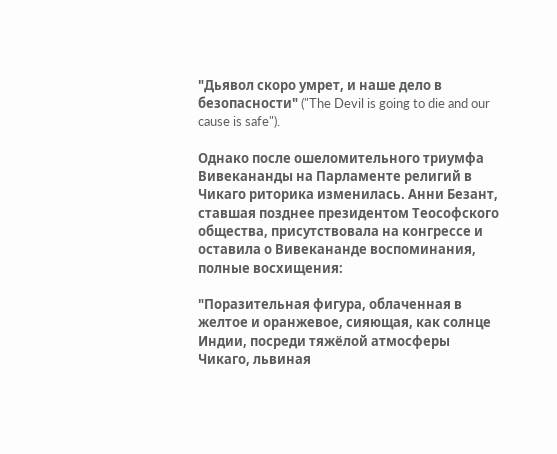"Дьявол скоро умрет, и наше дело в безопасности" ("The Devil is going to die and our cause is safe").

Однако после ошеломительного триумфа Вивекананды на Парламенте религий в Чикаго риторика изменилась. Анни Безант, ставшая позднее президентом Теософского общества, присутствовала на конгрессе и оставила о Вивекананде воспоминания, полные восхищения:

"Поразительная фигура, облаченная в желтое и оранжевое, сияющая, как солнце Индии, посреди тяжёлой атмосферы Чикаго, львиная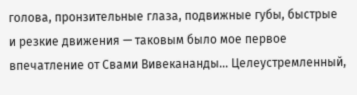голова, пронзительные глаза, подвижные губы, быстрые и резкие движения — таковым было мое первое впечатление от Свами Вивекананды... Целеустремленный,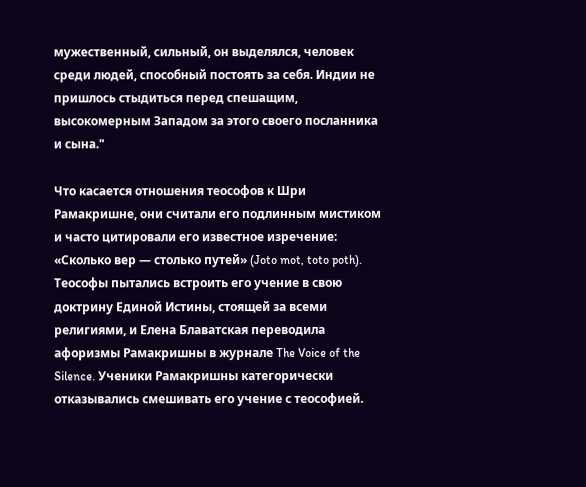мужественный, сильный, он выделялся, человек среди людей, способный постоять за себя. Индии не пришлось стыдиться перед спешащим, высокомерным Западом за этого своего посланника и сына."

Что касается отношения теософов к Шри Рамакришне, они считали его подлинным мистиком и часто цитировали его известное изречение: «Сколько вер — столько путей» (Joto mot, toto poth). Теософы пытались встроить его учение в свою доктрину Единой Истины, стоящей за всеми религиями, и Елена Блаватская переводила афоризмы Рамакришны в журнале The Voice of the Silence. Ученики Рамакришны категорически отказывались смешивать его учение с теософией.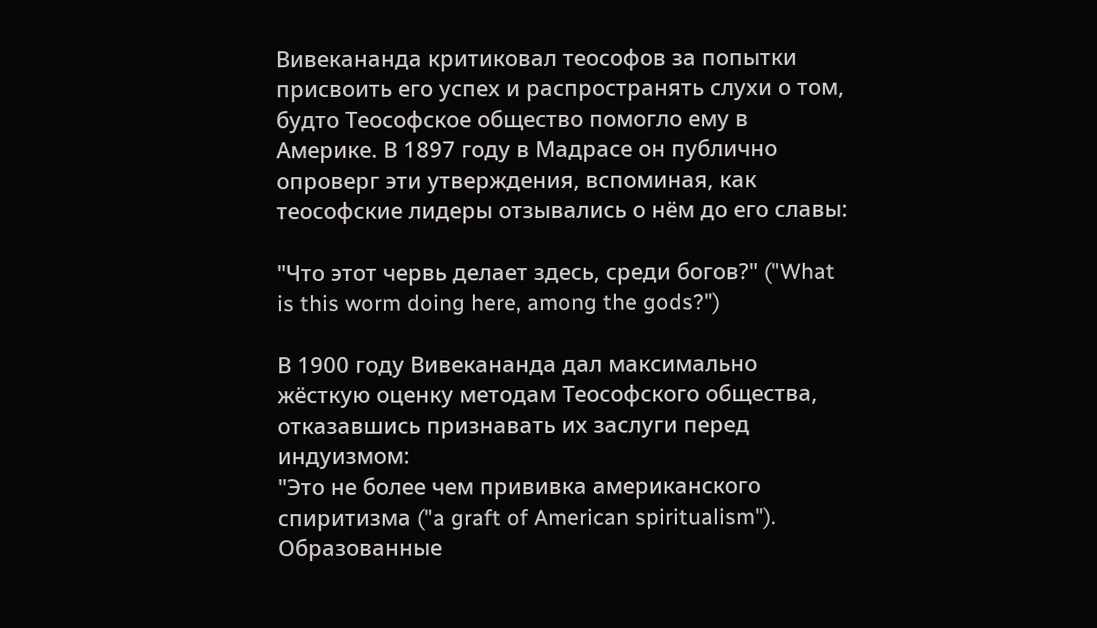Вивекананда критиковал теософов за попытки присвоить его успех и распространять слухи о том, будто Теософское общество помогло ему в Америке. В 1897 году в Мадрасе он публично опроверг эти утверждения, вспоминая, как теософские лидеры отзывались о нём до его славы:

"Что этот червь делает здесь, среди богов?" ("What is this worm doing here, among the gods?")

В 1900 году Вивекананда дал максимально жёсткую оценку методам Теософского общества, отказавшись признавать их заслуги перед индуизмом:
"Это не более чем прививка американского спиритизма ("a graft of American spiritualism"). Образованные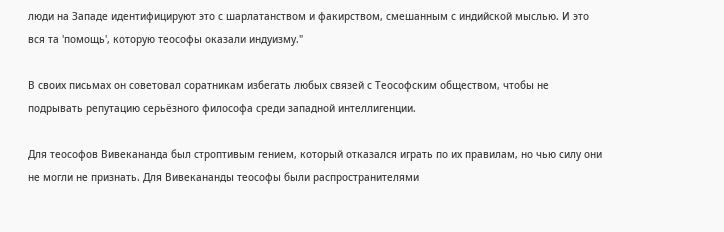люди на Западе идентифицируют это с шарлатанством и факирством, смешанным с индийской мыслью. И это вся та 'помощь', которую теософы оказали индуизму."

В своих письмах он советовал соратникам избегать любых связей с Теософским обществом, чтобы не подрывать репутацию серьёзного философа среди западной интеллигенции.

Для теософов Вивекананда был строптивым гением, который отказался играть по их правилам, но чью силу они не могли не признать. Для Вивекананды теософы были распространителями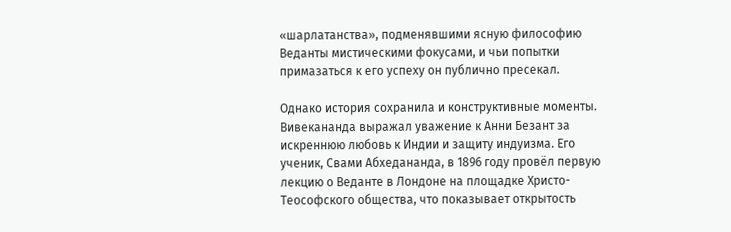«шарлатанства», подменявшими ясную философию Веданты мистическими фокусами, и чьи попытки примазаться к его успеху он публично пресекал.

Однако история сохранила и конструктивные моменты. Вивекананда выражал уважение к Анни Безант за искреннюю любовь к Индии и защиту индуизма. Его ученик, Свами Абхедананда, в 1896 году провёл первую лекцию о Веданте в Лондоне на площадке Христо-Теософского общества, что показывает открытость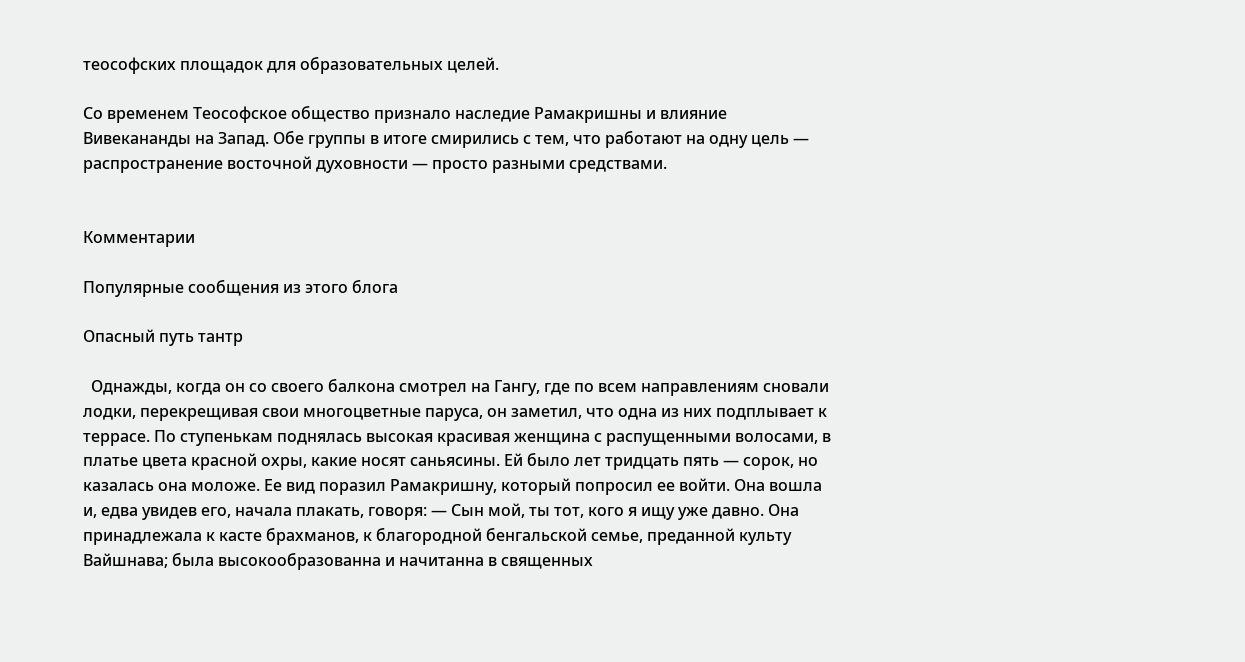теософских площадок для образовательных целей.

Со временем Теософское общество признало наследие Рамакришны и влияние Вивекананды на Запад. Обе группы в итоге смирились с тем, что работают на одну цель — распространение восточной духовности — просто разными средствами.


Комментарии

Популярные сообщения из этого блога

Опасный путь тантр

  Однажды, когда он со своего балкона смотрел на Гангу, где по всем направлениям сновали лодки, перекрещивая свои многоцветные паруса, он заметил, что одна из них подплывает к террасе. По ступенькам поднялась высокая красивая женщина с распущенными волосами, в платье цвета красной охры, какие носят саньясины. Ей было лет тридцать пять — сорок, но казалась она моложе. Ее вид поразил Рамакришну, который попросил ее войти. Она вошла и, едва увидев его, начала плакать, говоря: — Сын мой, ты тот, кого я ищу уже давно. Она принадлежала к касте брахманов, к благородной бенгальской семье, преданной культу Вайшнава; была высокообразованна и начитанна в священных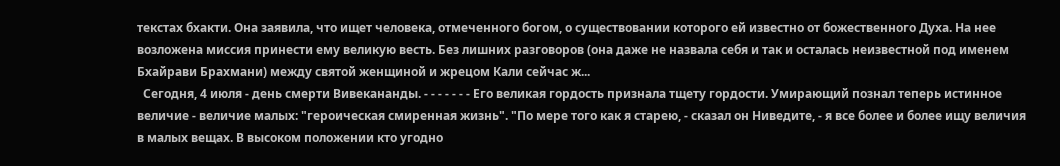текстах бхакти. Она заявила, что ищет человека, отмеченного богом, о существовании которого ей известно от божественного Духа. На нее возложена миссия принести ему великую весть. Без лишних разговоров (она даже не назвала себя и так и осталась неизвестной под именем Бхайрави Брахмани) между святой женщиной и жрецом Кали сейчас ж...
  Сегодня, 4 июля - день смерти Вивекананды. - - - - - - - Его великая гордость признала тщету гордости. Умирающий познал теперь истинное величие - величие малых: "героическая смиренная жизнь". "По мере того как я старею, - сказал он Ниведите, - я все более и более ищу величия в малых вещах. В высоком положении кто угодно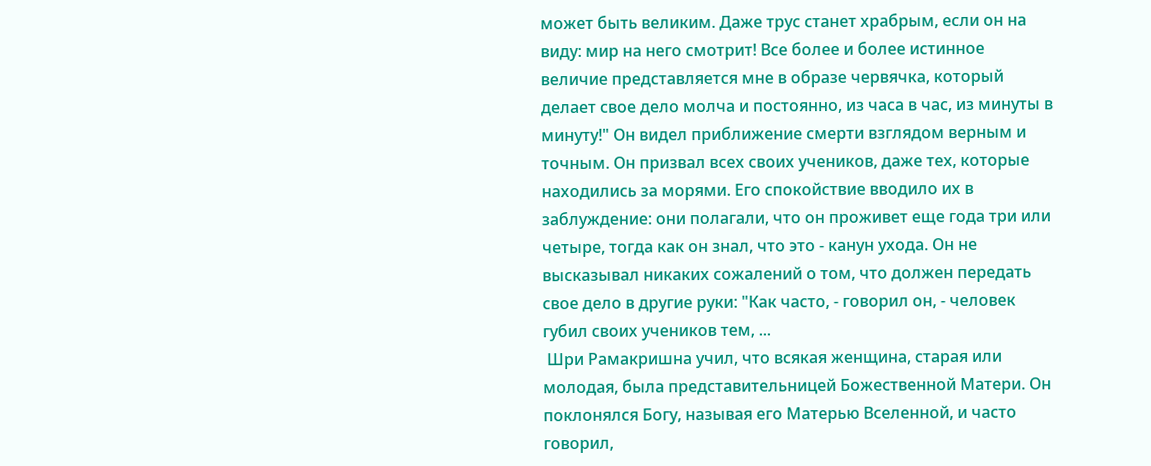может быть великим. Даже трус станет храбрым, если он на виду: мир на него смотрит! Все более и более истинное величие представляется мне в образе червячка, который делает свое дело молча и постоянно, из часа в час, из минуты в минуту!" Он видел приближение смерти взглядом верным и точным. Он призвал всех своих учеников, даже тех, которые находились за морями. Его спокойствие вводило их в заблуждение: они полагали, что он проживет еще года три или четыре, тогда как он знал, что это - канун ухода. Он не высказывал никаких сожалений о том, что должен передать свое дело в другие руки: "Как часто, - говорил он, - человек губил своих учеников тем, ...
 Шри Рамакришна учил, что всякая женщина, старая или молодая, была представительницей Божественной Матери. Он поклонялся Богу, называя его Матерью Вселенной, и часто говорил,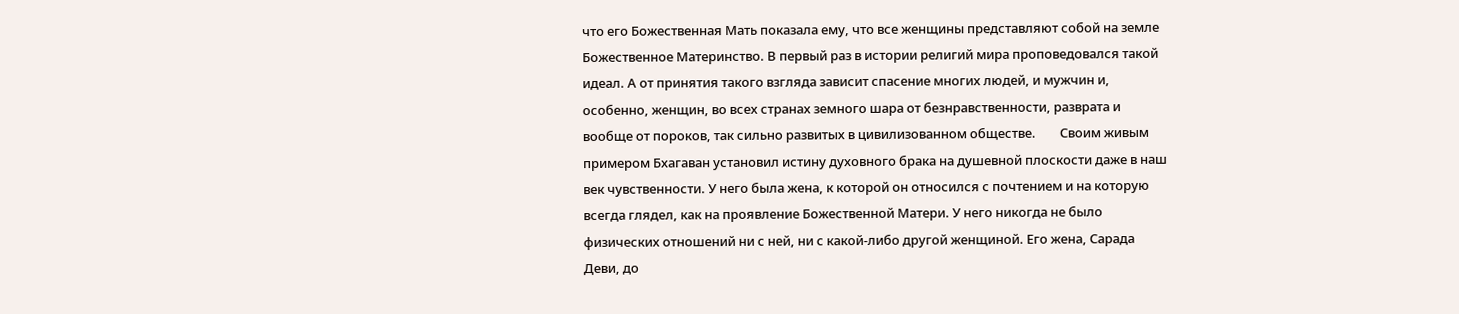что его Божественная Мать показала ему, что все женщины представляют собой на земле Божественное Материнство. В первый раз в истории религий мира проповедовался такой идеал. А от принятия такого взгляда зависит спасение многих людей, и мужчин и, особенно, женщин, во всех странах земного шара от безнравственности, разврата и вообще от пороков, так сильно развитых в цивилизованном обществе.        Своим живым примером Бхагаван установил истину духовного брака на душевной плоскости даже в наш век чувственности. У него была жена, к которой он относился с почтением и на которую всегда глядел, как на проявление Божественной Матери. У него никогда не было физических отношений ни с ней, ни с какой-либо другой женщиной. Его жена, Сарада Деви, до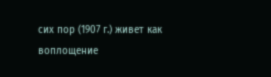сих пор (1907 г.) живет как воплощение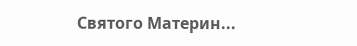Святого Материн...